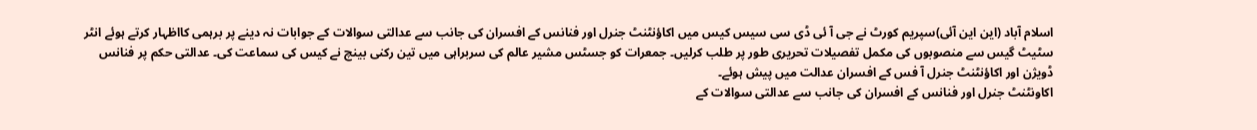اسلام آباد (این این آئی)سپریم کورٹ نے جی آ ئی ڈی سی سیس کیس میں اکاؤنٹنٹ جنرل اور فنانس کے افسران کی جانب سے عدالتی سوالات کے جوابات نہ دینے پر برہمی کااظہار کرتے ہوئے انٹر سٹیٹ گیس سے منصوبوں کی مکمل تفصیلات تحریری طور پر طلب کرلیں۔ جمعرات کو جسٹس مشیر عالم کی سربراہی میں تین رکنی بینچ نے کیس کی سماعت کی۔ عدالتی حکم پر فنانس ڈویژن اور اکاؤنٹنٹ جنرل آ فس کے افسران عدالت میں پیش ہوئے۔
اکاونٹنٹ جنرل اور فنانس کے افسران کی جانب سے عدالتی سوالات کے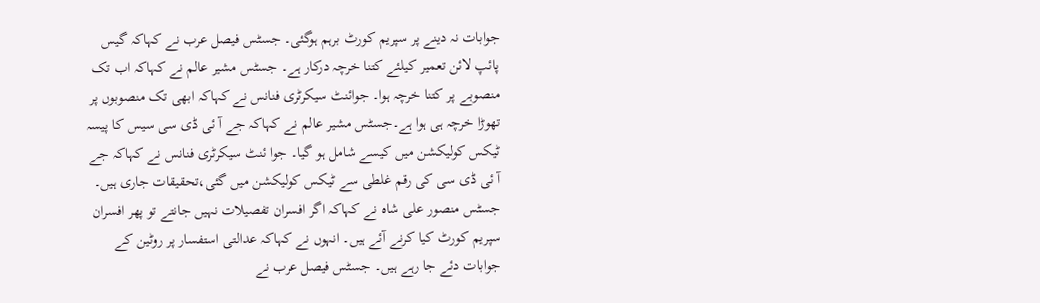جوابات نہ دینے پر سپریم کورٹ برہم ہوگئی۔ جسٹس فیصل عرب نے کہاکہ گیس پائپ لائن تعمیر کیلئے کتنا خرچہ درکار ہے۔ جسٹس مشیر عالم نے کہاکہ اب تک منصوبے پر کتنا خرچہ ہوا۔ جوائنٹ سیکرٹری فنانس نے کہاکہ ابھی تک منصوبوں پر تھوڑا خرچہ ہی ہوا ہے۔جسٹس مشیر عالم نے کہاکہ جے آ ئی ڈی سی سیس کا پیسہ ٹیکس کولیکشن میں کیسے شامل ہو گیا۔ جوا ئنٹ سیکرٹری فنانس نے کہاکہ جے آ ئی ڈی سی کی رقم غلطی سے ٹیکس کولیکشن میں گئی،تحقیقات جاری ہیں۔ جسٹس منصور علی شاہ نے کہاکہ اگر افسران تفصیلات نہیں جانتے تو پھر افسران سپریم کورٹ کیا کرنے آئے ہیں۔ انہوں نے کہاکہ عدالتی استفسار پر روٹین کے جوابات دئے جا رہے ہیں۔ جسٹس فیصل عرب نے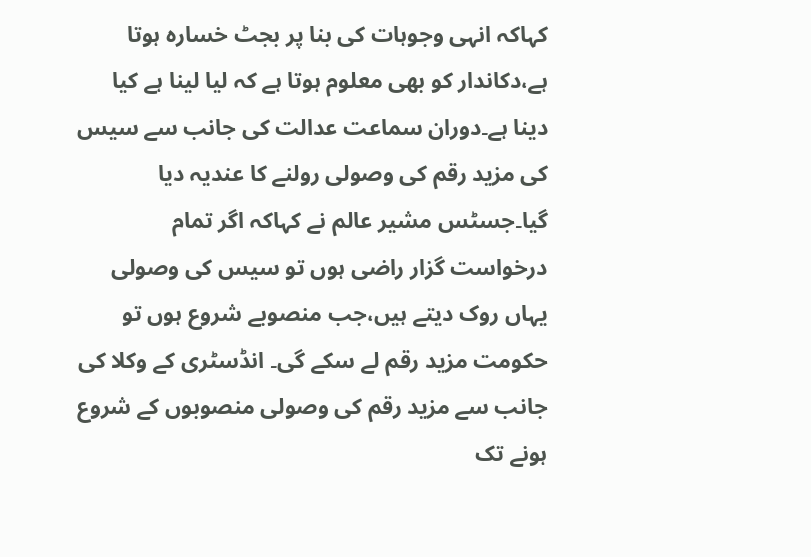کہاکہ انہی وجوہات کی بنا پر بجٹ خسارہ ہوتا ہے،دکاندار کو بھی معلوم ہوتا ہے کہ لیا لینا ہے کیا دینا ہے۔دوران سماعت عدالت کی جانب سے سیس کی مزید رقم کی وصولی رولنے کا عندیہ دیا گیا۔جسٹس مشیر عالم نے کہاکہ اگر تمام درخواست گزار راضی ہوں تو سیس کی وصولی یہاں روک دیتے ہیں،جب منصوبے شروع ہوں تو حکومت مزید رقم لے سکے گی۔ انڈسٹری کے وکلا کی جانب سے مزید رقم کی وصولی منصوبوں کے شروع ہونے تک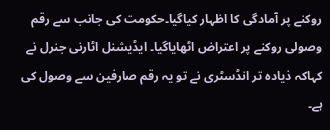روکنے پر آمادگی کا اظہار کیاگیا۔حکومت کی جانب سے رقم وصولی روکنے پر اعتراض اٹھایاگیا۔ ایڈیشنل اٹارنی جنرل نے کہاکہ ذیادہ تر انڈسٹری نے تو یہ رقم صارفین سے وصول کی ہے۔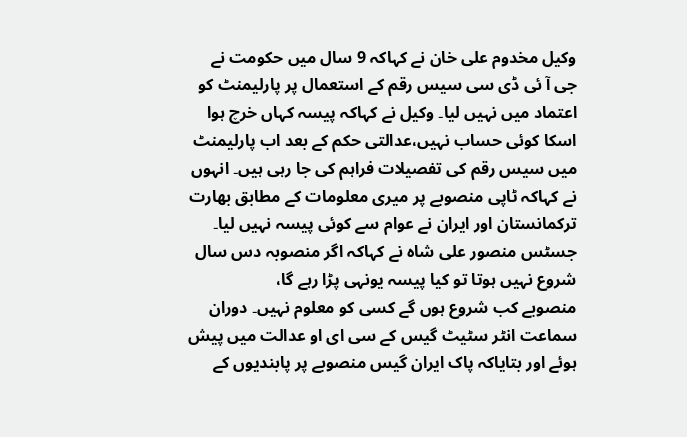وکیل مخدوم علی خان نے کہاکہ 9 سال میں حکومت نے جی آ ئی ڈی سی سیس رقم کے استعمال پر پارلیمنٹ کو اعتماد میں نہیں لیا۔ وکیل نے کہاکہ پیسہ کہاں خرچ ہوا اسکا کوئی حساب نہیں،عدالتی حکم کے بعد اب پارلیمنٹ میں سیس رقم کی تفصیلات فراہم کی جا رہی ہیں۔ انہوں نے کہاکہ ٹاپی منصوبے پر میری معلومات کے مطابق بھارت ترکمانستان اور ایران نے عوام سے کوئی پیسہ نہیں لیا۔ جسٹس منصور علی شاہ نے کہاکہ اگر منصوبہ دس سال شروع نہیں ہوتا تو کیا پیسہ یونہی پڑا رہے گا،
منصوبے کب شروع ہوں گے کسی کو معلوم نہیں۔ دوران سماعت انٹر سٹیٹ گیس کے سی ای او عدالت میں پیش ہوئے اور بتایاکہ پاک ایران گیس منصوبے پر پابندیوں کے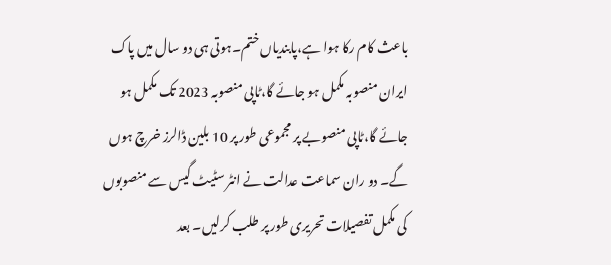باعث کام رکا ہوا ہے،پابندیاں ختم۔ہوتی ہی دو سال میں پاک ایران منصوبہ مکمل ہو جائے گا،ٹاپی منصوبہ 2023 تک مکمل ہو جائے گا،ٹاپی منصوبے پر مجموعی طور پر 10 بلین ڈالرز خرچ ہوں گے۔ دو ران سماعت عدالت نے انٹر سٹیٹ گیس سے منصوبوں کی مکمل تفصیلات تحریری طور پر طلب کرلیں۔ بعد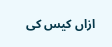ازاں کیس کی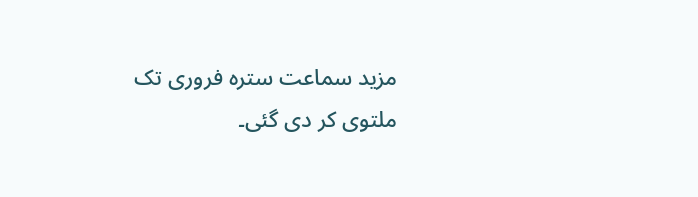مزید سماعت سترہ فروری تک ملتوی کر دی گئی۔